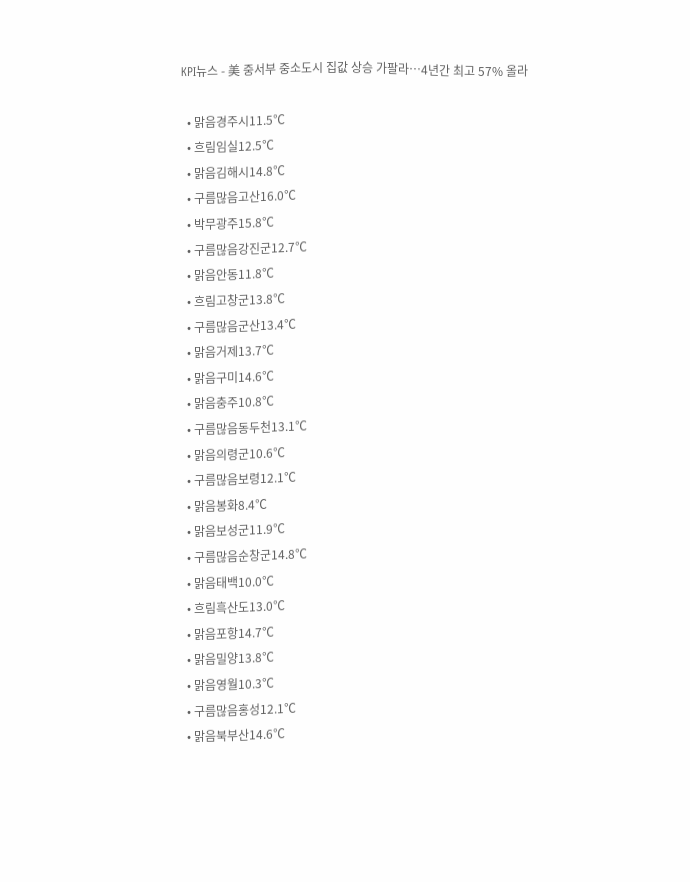KPI뉴스 - 美 중서부 중소도시 집값 상승 가팔라…4년간 최고 57% 올라

  • 맑음경주시11.5℃
  • 흐림임실12.5℃
  • 맑음김해시14.8℃
  • 구름많음고산16.0℃
  • 박무광주15.8℃
  • 구름많음강진군12.7℃
  • 맑음안동11.8℃
  • 흐림고창군13.8℃
  • 구름많음군산13.4℃
  • 맑음거제13.7℃
  • 맑음구미14.6℃
  • 맑음충주10.8℃
  • 구름많음동두천13.1℃
  • 맑음의령군10.6℃
  • 구름많음보령12.1℃
  • 맑음봉화8.4℃
  • 맑음보성군11.9℃
  • 구름많음순창군14.8℃
  • 맑음태백10.0℃
  • 흐림흑산도13.0℃
  • 맑음포항14.7℃
  • 맑음밀양13.8℃
  • 맑음영월10.3℃
  • 구름많음홍성12.1℃
  • 맑음북부산14.6℃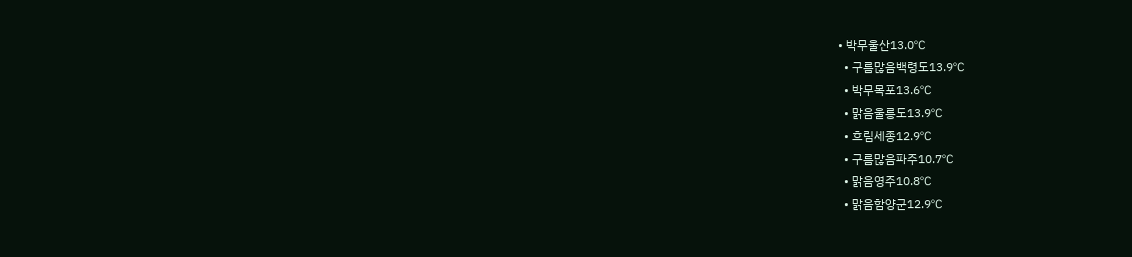• 박무울산13.0℃
  • 구름많음백령도13.9℃
  • 박무목포13.6℃
  • 맑음울릉도13.9℃
  • 흐림세종12.9℃
  • 구름많음파주10.7℃
  • 맑음영주10.8℃
  • 맑음함양군12.9℃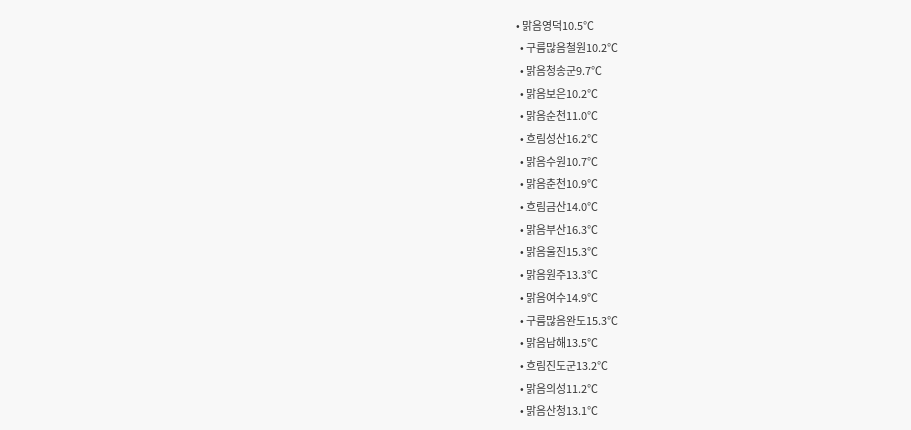• 맑음영덕10.5℃
  • 구름많음철원10.2℃
  • 맑음청송군9.7℃
  • 맑음보은10.2℃
  • 맑음순천11.0℃
  • 흐림성산16.2℃
  • 맑음수원10.7℃
  • 맑음춘천10.9℃
  • 흐림금산14.0℃
  • 맑음부산16.3℃
  • 맑음울진15.3℃
  • 맑음원주13.3℃
  • 맑음여수14.9℃
  • 구름많음완도15.3℃
  • 맑음남해13.5℃
  • 흐림진도군13.2℃
  • 맑음의성11.2℃
  • 맑음산청13.1℃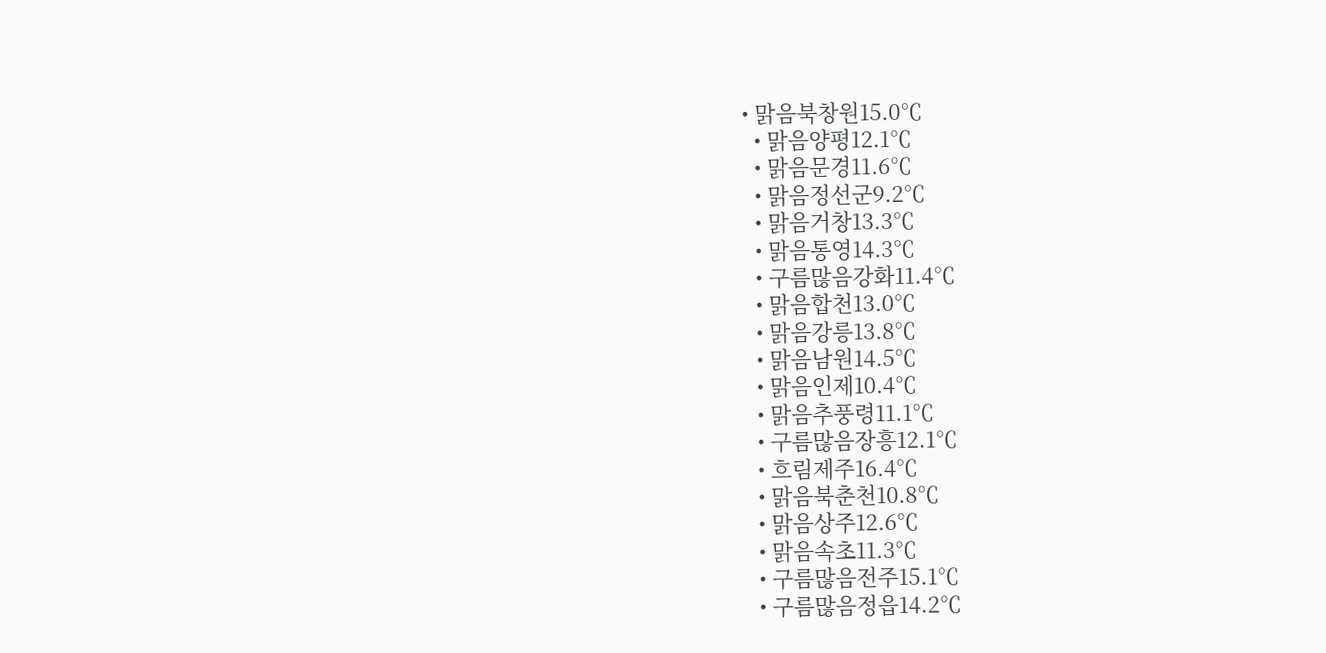• 맑음북창원15.0℃
  • 맑음양평12.1℃
  • 맑음문경11.6℃
  • 맑음정선군9.2℃
  • 맑음거창13.3℃
  • 맑음통영14.3℃
  • 구름많음강화11.4℃
  • 맑음합천13.0℃
  • 맑음강릉13.8℃
  • 맑음남원14.5℃
  • 맑음인제10.4℃
  • 맑음추풍령11.1℃
  • 구름많음장흥12.1℃
  • 흐림제주16.4℃
  • 맑음북춘천10.8℃
  • 맑음상주12.6℃
  • 맑음속초11.3℃
  • 구름많음전주15.1℃
  • 구름많음정읍14.2℃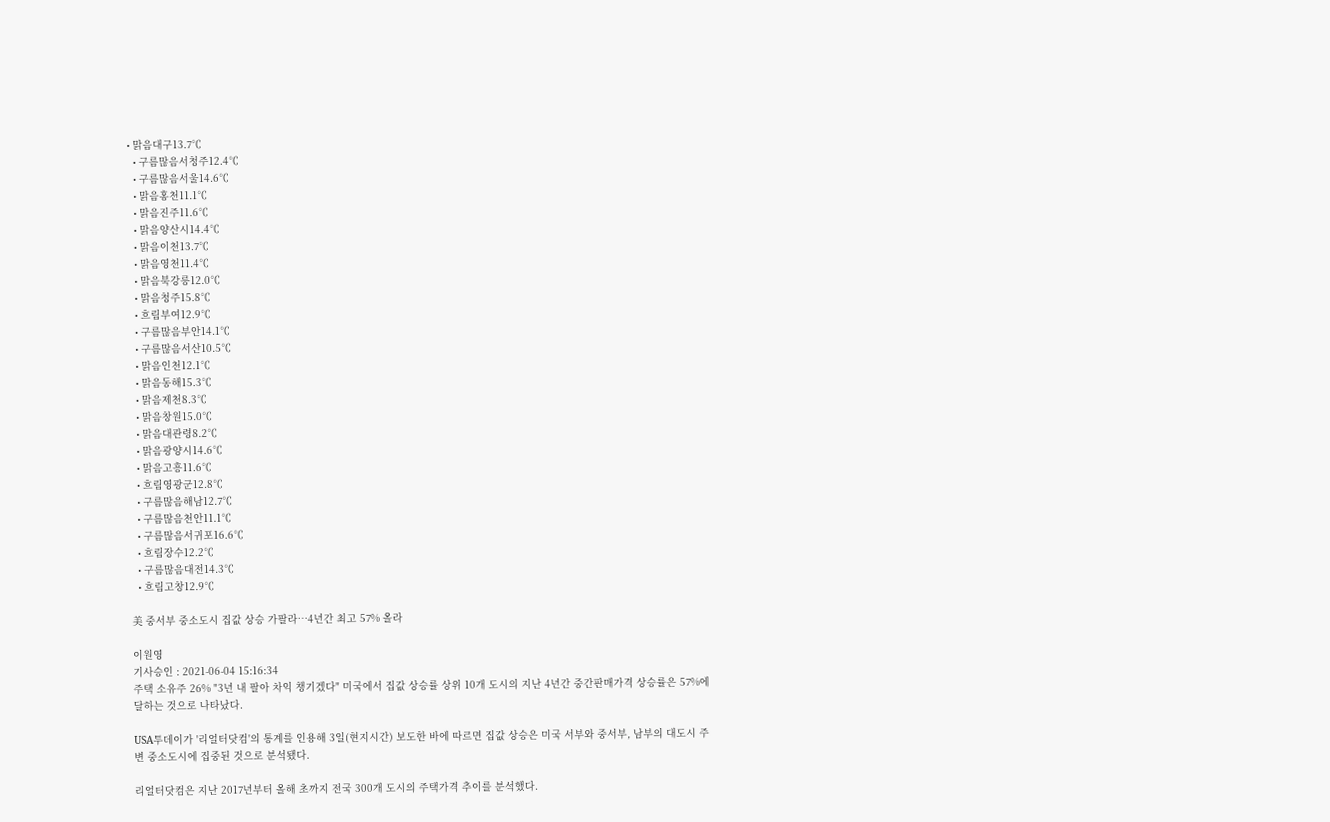• 맑음대구13.7℃
  • 구름많음서청주12.4℃
  • 구름많음서울14.6℃
  • 맑음홍천11.1℃
  • 맑음진주11.6℃
  • 맑음양산시14.4℃
  • 맑음이천13.7℃
  • 맑음영천11.4℃
  • 맑음북강릉12.0℃
  • 맑음청주15.8℃
  • 흐림부여12.9℃
  • 구름많음부안14.1℃
  • 구름많음서산10.5℃
  • 맑음인천12.1℃
  • 맑음동해15.3℃
  • 맑음제천8.3℃
  • 맑음창원15.0℃
  • 맑음대관령8.2℃
  • 맑음광양시14.6℃
  • 맑음고흥11.6℃
  • 흐림영광군12.8℃
  • 구름많음해남12.7℃
  • 구름많음천안11.1℃
  • 구름많음서귀포16.6℃
  • 흐림장수12.2℃
  • 구름많음대전14.3℃
  • 흐림고창12.9℃

美 중서부 중소도시 집값 상승 가팔라…4년간 최고 57% 올라

이원영
기사승인 : 2021-06-04 15:16:34
주택 소유주 26% "3년 내 팔아 차익 챙기겠다" 미국에서 집값 상승률 상위 10개 도시의 지난 4년간 중간판매가격 상승률은 57%에 달하는 것으로 나타났다.

USA투데이가 '리얼터닷컴'의 통계를 인용해 3일(현지시간) 보도한 바에 따르면 집값 상승은 미국 서부와 중서부, 남부의 대도시 주변 중소도시에 집중된 것으로 분석됐다.

리얼터닷컴은 지난 2017년부터 올해 초까지 전국 300개 도시의 주택가격 추이를 분석했다.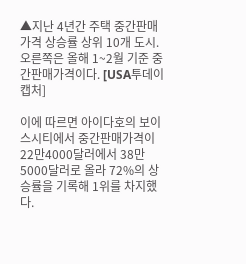▲지난 4년간 주택 중간판매가격 상승률 상위 10개 도시. 오른쪽은 올해 1~2월 기준 중간판매가격이다. [USA투데이 캡처]

이에 따르면 아이다호의 보이스시티에서 중간판매가격이 22만4000달러에서 38만5000달러로 올라 72%의 상승률을 기록해 1위를 차지했다.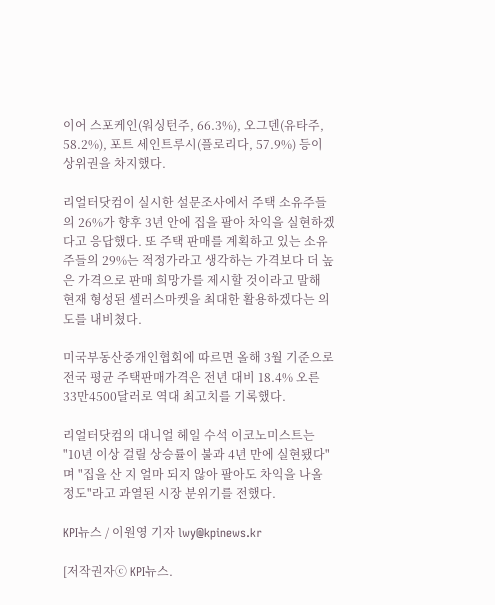이어 스포케인(워싱턴주, 66.3%), 오그덴(유타주, 58.2%), 포트 세인트루시(플로리다, 57.9%) 등이 상위권을 차지했다.

리얼터닷컴이 실시한 설문조사에서 주택 소유주들의 26%가 향후 3년 안에 집을 팔아 차익을 실현하겠다고 응답했다. 또 주택 판매를 계획하고 있는 소유주들의 29%는 적정가라고 생각하는 가격보다 더 높은 가격으로 판매 희망가를 제시할 것이라고 말해 현재 형성된 셀러스마켓을 최대한 활용하겠다는 의도를 내비쳤다.

미국부동산중개인협회에 따르면 올해 3월 기준으로 전국 평균 주택판매가격은 전년 대비 18.4% 오른 33만4500달러로 역대 최고치를 기록했다.

리얼터닷컴의 대니얼 헤일 수석 이코노미스트는 "10년 이상 걸릴 상승률이 불과 4년 만에 실현됐다"며 "집을 산 지 얼마 되지 않아 팔아도 차익을 나올 정도"라고 과열된 시장 분위기를 전했다.

KPI뉴스 / 이원영 기자 lwy@kpinews.kr

[저작권자ⓒ KPI뉴스.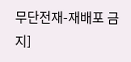무단전재-재배포 금지]